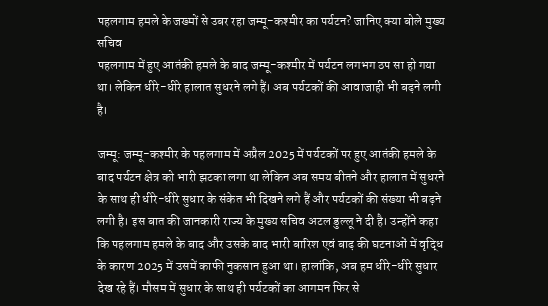पहलगाम हमले के जख्मों से उबर रहा जम्मू-कश्मीर का पर्यटन? जानिए क्या बोले मुख्य सचिव
पहलगाम में हुए आतंकी हमले के बाद जम्मू-कश्मीर में पर्यटन लगभग ठप सा हो गया था। लेकिन धीरे-धीरे हालात सुधरने लगे हैं। अब पर्यटकों की आवाजाही भी बढ़ने लगी है।

जम्मू: जम्मू-कश्मीर के पहलगाम में अप्रैल 2025 में पर्यटकों पर हुए आतंकी हमले के बाद पर्यटन क्षेत्र को भारी झटका लगा था लेकिन अब समय बीतने और हालात में सुधरने के साथ ही धीरे-धीरे सुधार के संकेत भी दिखने लगे हैं और पर्यटकों की संख्या भी बढ़ने लगी है। इस बात की जानकारी राज्य के मुख्य सचिव अटल डुल्लू ने दी है। उन्होंने कहा कि पहलगाम हमले के बाद और उसके बाद भारी बारिश एवं बाढ़ की घटनाओं में वृद्धि के कारण 2025 में उसमें काफी नुकसान हुआ था। हालांकि, अब हम धीरे-धीरे सुधार देख रहे हैं। मौसम में सुधार के साथ ही पर्यटकों का आगमन फिर से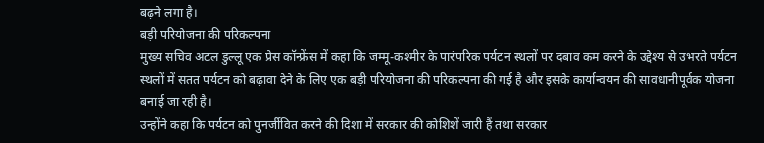बढ़ने लगा है।
बड़ी परियोजना की परिकल्पना
मुख्य सचिव अटल डुल्लू एक प्रेस कॉन्फ्रेंस में कहा कि जम्मू-कश्मीर के पारंपरिक पर्यटन स्थलों पर दबाव कम करने के उद्देश्य से उभरते पर्यटन स्थलों में सतत पर्यटन को बढ़ावा देने के लिए एक बड़ी परियोजना की परिकल्पना की गई है और इसके कार्यान्वयन की सावधानीपूर्वक योजना बनाई जा रही है।
उन्होंने कहा कि पर्यटन को पुनर्जीवित करने की दिशा में सरकार की कोशिशें जारी हैं तथा सरकार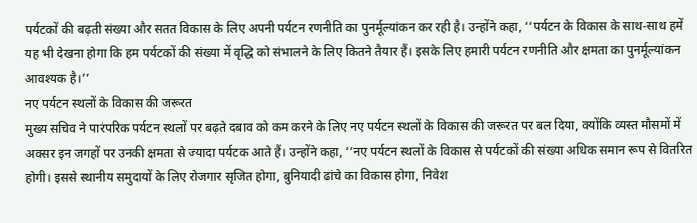पर्यटकों की बढ़ती संख्या और सतत विकास के लिए अपनी पर्यटन रणनीति का पुनर्मूल्यांकन कर रही है। उन्होंने कहा, ‘‘पर्यटन के विकास के साथ-साथ हमें यह भी देखना होगा कि हम पर्यटकों की संख्या में वृद्धि को संभालने के लिए कितने तैयार हैं। इसके लिए हमारी पर्यटन रणनीति और क्षमता का पुनर्मूल्यांकन आवश्यक है।’’
नए पर्यटन स्थलों के विकास की जरूरत
मुख्य सचिव ने पारंपरिक पर्यटन स्थलों पर बढ़ते दबाव को कम करने के लिए नए पर्यटन स्थलों के विकास की जरूरत पर बल दिया, क्योंकि व्यस्त मौसमों में अक्सर इन जगहों पर उनकी क्षमता से ज्यादा पर्यटक आते हैं। उन्होंने कहा, ‘‘नए पर्यटन स्थलों के विकास से पर्यटकों की संख्या अधिक समान रूप से वितरित होगी। इससे स्थानीय समुदायों के लिए रोजगार सृजित होगा, बुनियादी ढांचे का विकास होगा, निवेश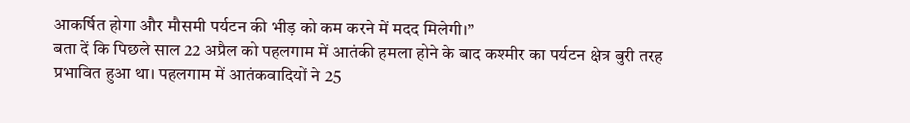आकर्षित होगा और मौसमी पर्यटन की भीड़ को कम करने में मदद मिलेगी।’’
बता दें कि पिछले साल 22 अप्रैल को पहलगाम में आतंकी हमला होने के बाद कश्मीर का पर्यटन क्षेत्र बुरी तरह प्रभावित हुआ था। पहलगाम में आतंकवादियों ने 25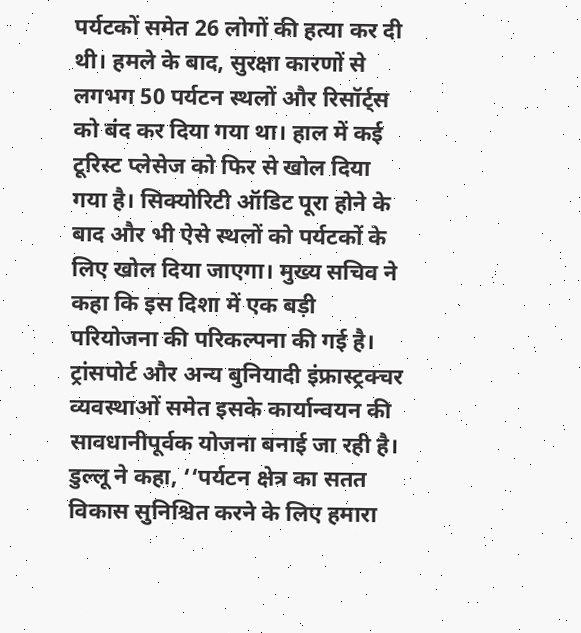पर्यटकों समेत 26 लोगों की हत्या कर दी थी। हमले के बाद, सुरक्षा कारणों से लगभग 50 पर्यटन स्थलों और रिसॉर्ट्स को बंद कर दिया गया था। हाल में कई टूरिस्ट प्लेसेज को फिर से खोल दिया गया है। सिक्योरिटी ऑडिट पूरा होने के बाद और भी ऐसे स्थलों को पर्यटकों के लिए खोल दिया जाएगा। मुख्य सचिव ने कहा कि इस दिशा में एक बड़ी परियोजना की परिकल्पना की गई है। ट्रांसपोर्ट और अन्य बुनियादी इंफ्रास्ट्रक्चर व्यवस्थाओं समेत इसके कार्यान्वयन की सावधानीपूर्वक योजना बनाई जा रही है। डुल्लू ने कहा, ‘‘पर्यटन क्षेत्र का सतत विकास सुनिश्चित करने के लिए हमारा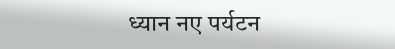ध्यान नए पर्यटन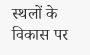स्थलों के विकास पर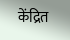केंद्रित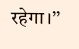रहेगा।’’